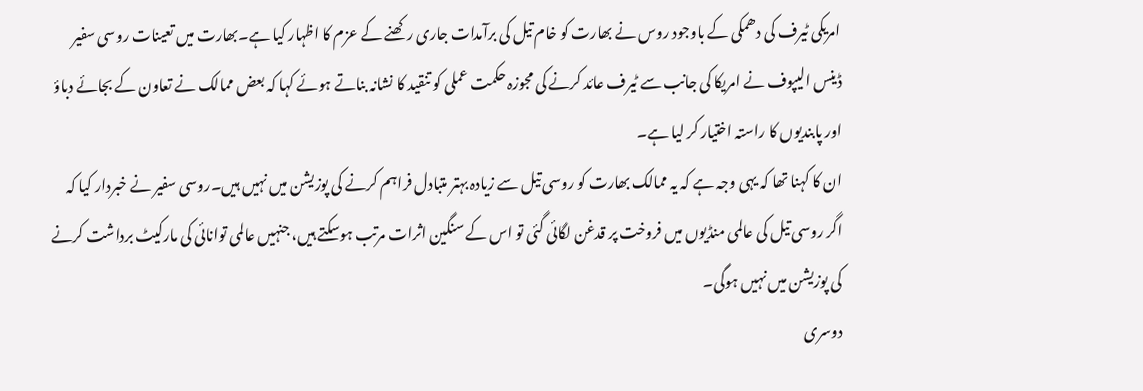امریکی ٹیرف کی دھمکی کے باوجود روس نے بھارت کو خام تیل کی برآمدات جاری رکھنے کے عزم کا اظہار کیا ہے۔بھارت میں تعینات روسی سفیر ڈینس الیپوف نے امریکا کی جانب سے ٹیرف عائد کرنے کی مجوزہ حکمت عملی کو تنقید کا نشانہ بناتے ہوئے کہا کہ بعض ممالک نے تعاون کے بجائے دباؤ اور پابندیوں کا راستہ اختیار کر لیا ہے۔
ان کا کہنا تھا کہ یہی وجہ ہے کہ یہ ممالک بھارت کو روسی تیل سے زیادہ بہتر متبادل فراہم کرنے کی پوزیشن میں نہیں ہیں۔روسی سفیر نے خبردار کیا کہ اگر روسی تیل کی عالمی منڈیوں میں فروخت پر قدغن لگائی گئی تو اس کے سنگین اثرات مرتب ہوسکتے ہیں، جنہیں عالمی توانائی کی مارکیٹ برداشت کرنے کی پوزیشن میں نہیں ہوگی۔
دوسری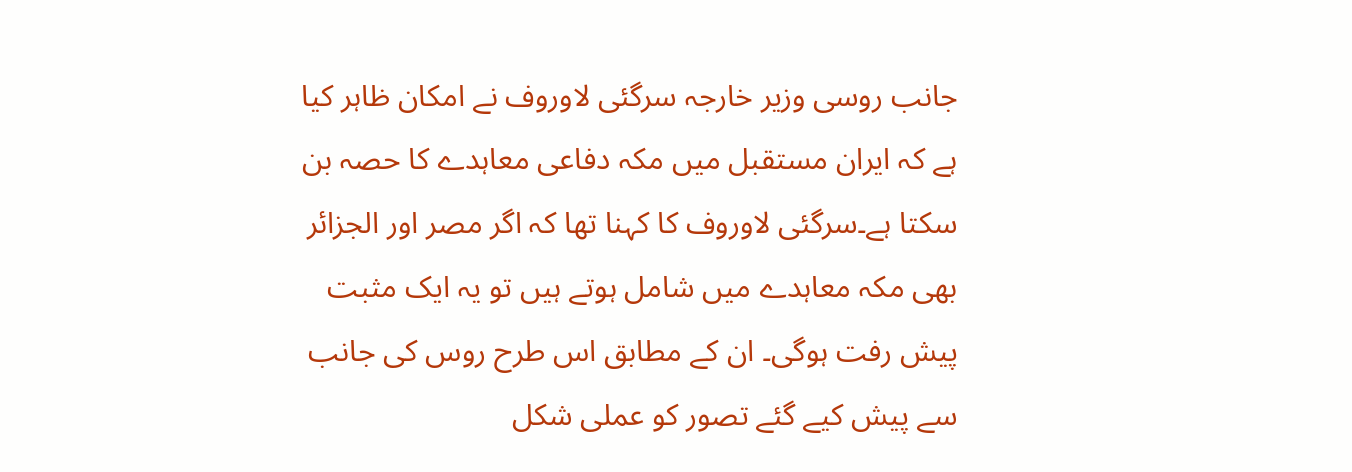جانب روسی وزیر خارجہ سرگئی لاوروف نے امکان ظاہر کیا ہے کہ ایران مستقبل میں مکہ دفاعی معاہدے کا حصہ بن سکتا ہے۔سرگئی لاوروف کا کہنا تھا کہ اگر مصر اور الجزائر بھی مکہ معاہدے میں شامل ہوتے ہیں تو یہ ایک مثبت پیش رفت ہوگی۔ ان کے مطابق اس طرح روس کی جانب سے پیش کیے گئے تصور کو عملی شکل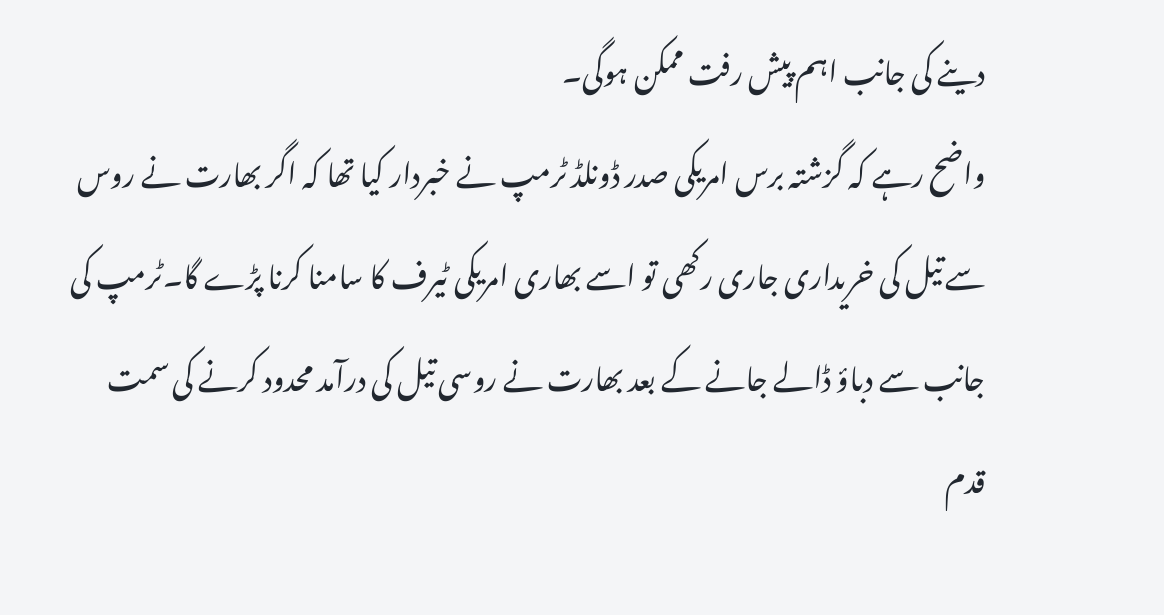دینے کی جانب اہم پیش رفت ممکن ہوگی۔
واضح رہے کہ گزشتہ برس امریکی صدر ڈونلڈ ٹرمپ نے خبردار کیا تھا کہ اگر بھارت نے روس سے تیل کی خریداری جاری رکھی تو اسے بھاری امریکی ٹیرف کا سامنا کرنا پڑے گا۔ٹرمپ کی جانب سے دباؤ ڈالے جانے کے بعد بھارت نے روسی تیل کی درآمد محدود کرنے کی سمت قدم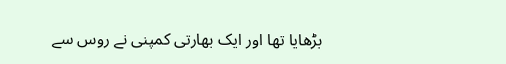بڑھایا تھا اور ایک بھارتی کمپنی نے روس سے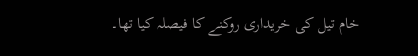خام تیل کی خریداری روکنے کا فیصلہ کیا تھا۔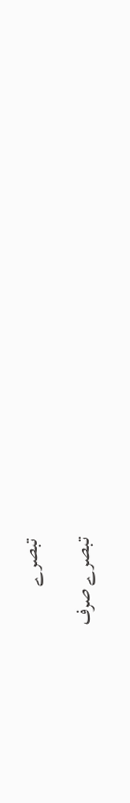تبصرے
تبصرے صرف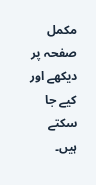مکمل صفحہ پر دیکھے اور کیے جا سکتے ہیں۔